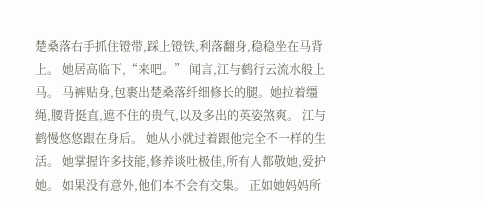楚桑落右手抓住镫带,踩上镫铁,利落翻身,稳稳坐在马背上。 她居高临下,“来吧。” 闻言,江与鹤行云流水般上马。 马裤贴身,包裹出楚桑落纤细修长的腿。她拉着缰绳,腰背挺直,遮不住的贵气,以及多出的英姿煞爽。 江与鹤慢悠悠跟在身后。 她从小就过着跟他完全不一样的生活。 她掌握许多技能,修养谈吐极佳,所有人都敬她,爱护她。 如果没有意外,他们本不会有交集。 正如她妈妈所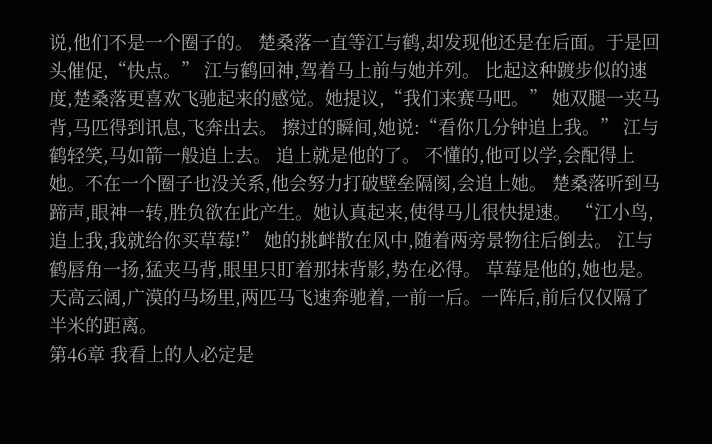说,他们不是一个圈子的。 楚桑落一直等江与鹤,却发现他还是在后面。于是回头催促,“快点。” 江与鹤回神,驾着马上前与她并列。 比起这种踱步似的速度,楚桑落更喜欢飞驰起来的感觉。她提议,“我们来赛马吧。” 她双腿一夹马背,马匹得到讯息,飞奔出去。 擦过的瞬间,她说:“看你几分钟追上我。” 江与鹤轻笑,马如箭一般追上去。 追上就是他的了。 不懂的,他可以学,会配得上她。不在一个圈子也没关系,他会努力打破壁垒隔阂,会追上她。 楚桑落听到马蹄声,眼神一转,胜负欲在此产生。她认真起来,使得马儿很快提速。 “江小鸟,追上我,我就给你买草莓!” 她的挑衅散在风中,随着两旁景物往后倒去。 江与鹤唇角一扬,猛夹马背,眼里只盯着那抹背影,势在必得。 草莓是他的,她也是。 天高云阔,广漠的马场里,两匹马飞速奔驰着,一前一后。一阵后,前后仅仅隔了半米的距离。
第46章 我看上的人必定是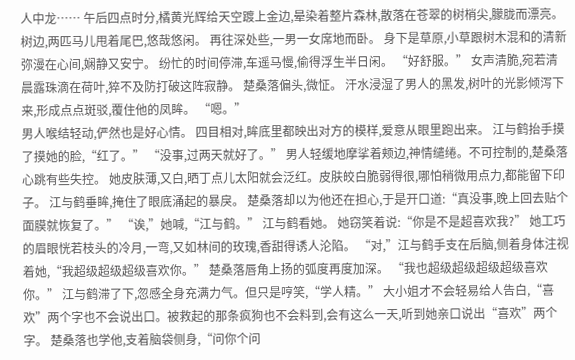人中龙…… 午后四点时分,橘黄光辉给天空踱上金边,晕染着整片森林,散落在苍翠的树梢尖,朦胧而漂亮。 树边,两匹马儿甩着尾巴,悠哉悠闲。 再往深处些,一男一女席地而卧。 身下是草原,小草跟树木混和的清新弥漫在心间,娴静又安宁。 纷忙的时间停滞,车遥马慢,偷得浮生半日闲。 “好舒服。” 女声清脆,宛若清晨露珠滴在荷叶,猝不及防打破这阵寂静。 楚桑落偏头,微怔。 汗水浸湿了男人的黑发,树叶的光影倾泻下来,形成点点斑驳,覆住他的凤眸。 “嗯。”
男人喉结轻动,俨然也是好心情。 四目相对,眸底里都映出对方的模样,爱意从眼里跑出来。 江与鹤抬手摸了摸她的脸,“红了。” “没事,过两天就好了。” 男人轻缓地摩挲着颊边,神情缱绻。不可控制的,楚桑落心跳有些失控。 她皮肤薄,又白,晒丁点儿太阳就会泛红。皮肤皎白脆弱得很,哪怕稍微用点力,都能留下印子。 江与鹤垂眸,掩住了眼底涌起的暴戾。 楚桑落却以为他还在担心,于是开口道:“真没事,晚上回去贴个面膜就恢复了。” “诶,”她喊,“江与鹤。” 江与鹤看她。 她窃笑着说:“你是不是超喜欢我?” 她工巧的眉眼恍若枝头的冷月,一弯,又如林间的玫瑰,香甜得诱人沦陷。 “对,”江与鹤手支在后脑,侧着身体注视着她,“我超级超级超级喜欢你。” 楚桑落唇角上扬的弧度再度加深。 “我也超级超级超级超级喜欢你。” 江与鹤滞了下,忽感全身充满力气。但只是哼笑,“学人精。” 大小姐才不会轻易给人告白,“喜欢”两个字也不会说出口。被救起的那条疯狗也不会料到,会有这么一天,听到她亲口说出“喜欢”两个字。 楚桑落也学他,支着脑袋侧身,“问你个问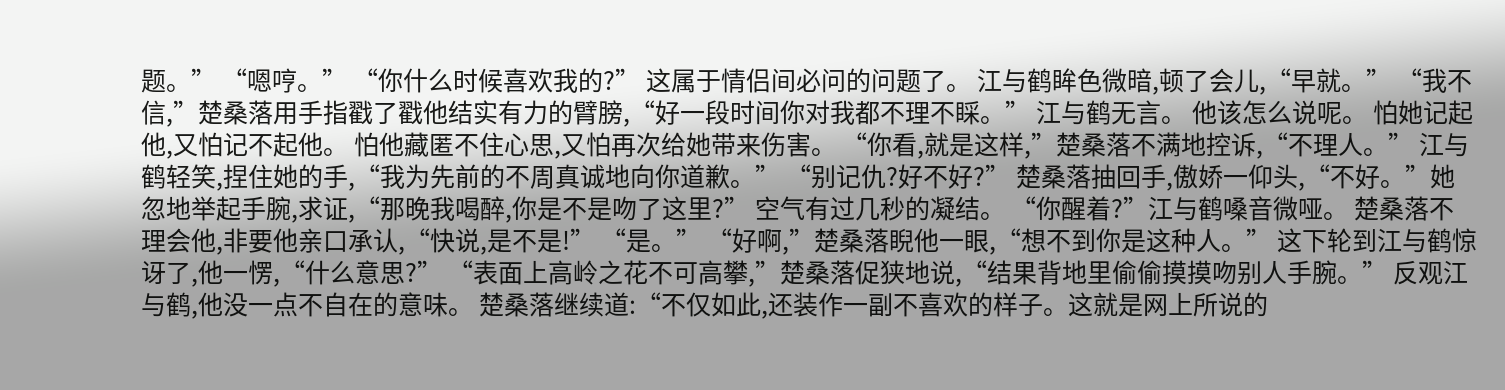题。” “嗯哼。” “你什么时候喜欢我的?” 这属于情侣间必问的问题了。 江与鹤眸色微暗,顿了会儿,“早就。” “我不信,”楚桑落用手指戳了戳他结实有力的臂膀,“好一段时间你对我都不理不睬。” 江与鹤无言。 他该怎么说呢。 怕她记起他,又怕记不起他。 怕他藏匿不住心思,又怕再次给她带来伤害。 “你看,就是这样,”楚桑落不满地控诉,“不理人。” 江与鹤轻笑,捏住她的手,“我为先前的不周真诚地向你道歉。” “别记仇?好不好?” 楚桑落抽回手,傲娇一仰头,“不好。”她忽地举起手腕,求证,“那晚我喝醉,你是不是吻了这里?” 空气有过几秒的凝结。 “你醒着?”江与鹤嗓音微哑。 楚桑落不理会他,非要他亲口承认,“快说,是不是!” “是。” “好啊,”楚桑落睨他一眼,“想不到你是这种人。” 这下轮到江与鹤惊讶了,他一愣,“什么意思?” “表面上高岭之花不可高攀,”楚桑落促狭地说,“结果背地里偷偷摸摸吻别人手腕。” 反观江与鹤,他没一点不自在的意味。 楚桑落继续道:“不仅如此,还装作一副不喜欢的样子。这就是网上所说的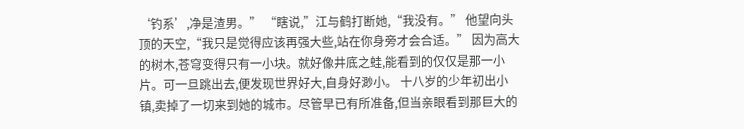‘钓系’,净是渣男。” “瞎说,”江与鹤打断她,“我没有。” 他望向头顶的天空,“我只是觉得应该再强大些,站在你身旁才会合适。” 因为高大的树木,苍穹变得只有一小块。就好像井底之蛙,能看到的仅仅是那一小片。可一旦跳出去,便发现世界好大,自身好渺小。 十八岁的少年初出小镇,卖掉了一切来到她的城市。尽管早已有所准备,但当亲眼看到那巨大的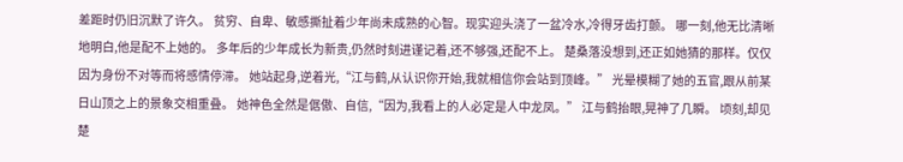差距时仍旧沉默了许久。 贫穷、自卑、敏感撕扯着少年尚未成熟的心智。现实迎头浇了一盆冷水,冷得牙齿打颤。 哪一刻,他无比清晰地明白,他是配不上她的。 多年后的少年成长为新贵,仍然时刻进谨记着,还不够强,还配不上。 楚桑落没想到,还正如她猜的那样。仅仅因为身份不对等而将感情停滞。 她站起身,逆着光,“江与鹤,从认识你开始,我就相信你会站到顶峰。” 光晕模糊了她的五官,跟从前某日山顶之上的景象交相重叠。 她神色全然是倨傲、自信,“因为,我看上的人必定是人中龙凤。” 江与鹤抬眼,晃神了几瞬。 顷刻,却见楚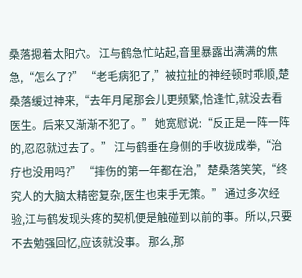桑落摁着太阳穴。 江与鹤急忙站起,音里暴露出满满的焦急,“怎么了?” “老毛病犯了,”被拉扯的神经顿时乖顺,楚桑落缓过神来,“去年月尾那会儿更频繁,恰逢忙,就没去看医生。后来又渐渐不犯了。” 她宽慰说:“反正是一阵一阵的,忍忍就过去了。” 江与鹤垂在身侧的手收拢成拳,“治疗也没用吗?” “摔伤的第一年都在治,”楚桑落笑笑,“终究人的大脑太精密复杂,医生也束手无策。” 通过多次经验,江与鹤发现头疼的契机便是触碰到以前的事。所以,只要不去勉强回忆,应该就没事。 那么,那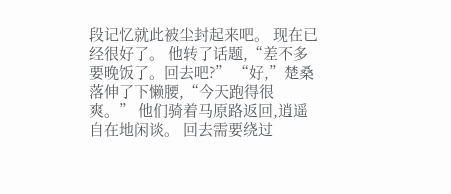段记忆就此被尘封起来吧。 现在已经很好了。 他转了话题,“差不多要晚饭了。回去吧?” “好,”楚桑落伸了下懒腰,“今天跑得很爽。” 他们骑着马原路返回,逍遥自在地闲谈。 回去需要绕过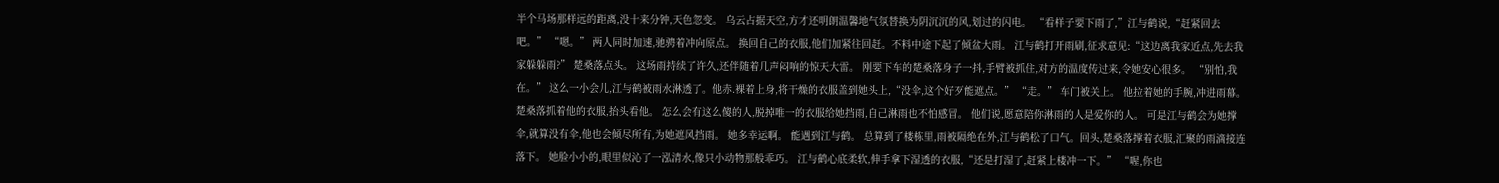半个马场那样远的距离,没十来分钟,天色忽变。 乌云占据天空,方才还明朗温馨地气氛替换为阴沉沉的风,划过的闪电。 “看样子要下雨了,”江与鹤说,“赶紧回去吧。” “嗯。” 两人同时加速,驰骋着冲向原点。 换回自己的衣服,他们加紧往回赶。不料中途下起了倾盆大雨。 江与鹤打开雨刷,征求意见:“这边离我家近点,先去我家躲躲雨?” 楚桑落点头。 这场雨持续了许久,还伴随着几声闷响的惊天大雷。 刚要下车的楚桑落身子一抖,手臂被抓住,对方的温度传过来,令她安心很多。 “别怕,我在。” 这么一小会儿,江与鹤被雨水淋透了。他赤.裸着上身,将干燥的衣服盖到她头上,“没伞,这个好歹能遮点。” “走。” 车门被关上。 他拉着她的手腕,冲进雨幕。 楚桑落抓着他的衣服,抬头看他。 怎么会有这么傻的人,脱掉唯一的衣服给她挡雨,自己淋雨也不怕感冒。 他们说,愿意陪你淋雨的人是爱你的人。 可是江与鹤会为她撑伞,就算没有伞,他也会倾尽所有,为她遮风挡雨。 她多幸运啊。 能遇到江与鹤。 总算到了楼栋里,雨被隔绝在外,江与鹤松了口气。回头,楚桑落撑着衣服,汇聚的雨滴接连落下。 她脸小小的,眼里似沁了一泓清水,像只小动物那般乖巧。 江与鹤心底柔软,伸手拿下湿透的衣服,“还是打湿了,赶紧上楼冲一下。” “喔,你也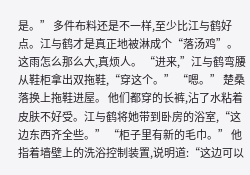是。” 多件布料还是不一样,至少比江与鹤好点。江与鹤才是真正地被淋成个“落汤鸡”。 这雨怎么那么大,真烦人。 “进来,”江与鹤弯腰从鞋柜拿出双拖鞋,“穿这个。” “嗯。” 楚桑落换上拖鞋进屋。 他们都穿的长裤,沾了水粘着皮肤不好受。江与鹤将她带到卧房的浴室,“这边东西齐全些。” “柜子里有新的毛巾。” 他指着墙壁上的洗浴控制装置,说明道:“这边可以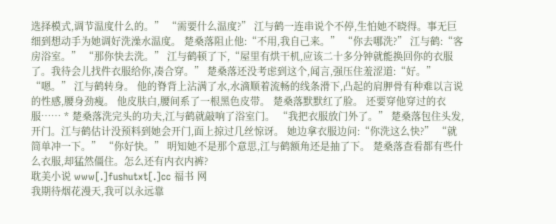选择模式,调节温度什么的。” “需要什么温度?” 江与鹤一连串说个不停,生怕她不晓得。事无巨细到想动手为她调好洗澡水温度。 楚桑落阻止他:“不用,我自己来。” “你去哪洗?” 江与鹤:“客房浴室。” “那你快去洗。” 江与鹤顿了下,“屋里有烘干机,应该二十多分钟就能换回你的衣服了。我待会儿找件衣服给你,凑合穿。” 楚桑落还没考虑到这个,闻言,强压住羞涩道:“好。” “嗯。” 江与鹤转身。 他的脊背上沾满了水,水滴顺着流畅的线条滑下,凸起的肩胛骨有种难以言说的性感,腰身劲瘦。 他皮肤白,腰间系了一根黑色皮带。 楚桑落默默红了脸。 还要穿他穿过的衣服…… * 楚桑落洗完头的功夫,江与鹤就敲响了浴室门。 “我把衣服放门外了。” 楚桑落包住头发,开门。江与鹤估计没预料到她会开门,面上掠过几丝惊讶。 她边拿衣服边问:“你洗这么快?” “就简单冲一下。” “你好快。” 明知她不是那个意思,江与鹤额角还是抽了下。 楚桑落查看都有些什么衣服,却猛然僵住。怎么还有内衣内裤?
耽美小说 www[.]fushutxt[.]cc 福书 网
我期待烟花漫天,我可以永远靠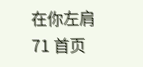在你左肩
71 首页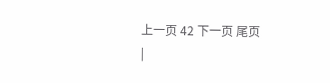上一页 42 下一页 尾页
|